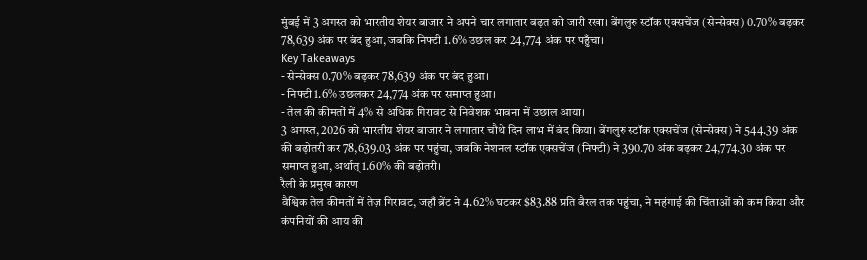मुंबई में 3 अगस्त को भारतीय शेयर बाजार ने अपने चार लगातार बढ़त को जारी रखा। बेंगलुरु स्टॉक एक्सचेंज (सेन्सेक्स) 0.70% बढ़कर 78,639 अंक पर बंद हुआ, जबकि निफ्टी 1.6% उछल कर 24,774 अंक पर पहुँचा।
Key Takeaways
- सेन्सेक्स 0.70% बढ़कर 78,639 अंक पर बंद हुआ।
- निफ्टी 1.6% उछलकर 24,774 अंक पर समाप्त हुआ।
- तेल की कीमतों में 4% से अधिक गिरावट से निवेशक भावना में उछाल आया।
3 अगस्त, 2026 को भारतीय शेयर बाजार ने लगातार चौथे दिन लाभ में बंद किया। बेंगलुरु स्टॉक एक्सचेंज (सेन्सेक्स) ने 544.39 अंक की बढ़ोतरी कर 78,639.03 अंक पर पहुंचा, जबकि नेशनल स्टॉक एक्सचेंज (निफ्टी) ने 390.70 अंक बढ़कर 24,774.30 अंक पर समाप्त हुआ, अर्थात् 1.60% की बढ़ोतरी।
रैली के प्रमुख कारण
वैश्विक तेल कीमतों में तेज़ गिरावट, जहाँ ब्रेंट ने 4.62% घटकर $83.88 प्रति बैरल तक पहुंचा, ने महंगाई की चिंताओं को कम किया और कंपनियों की आय की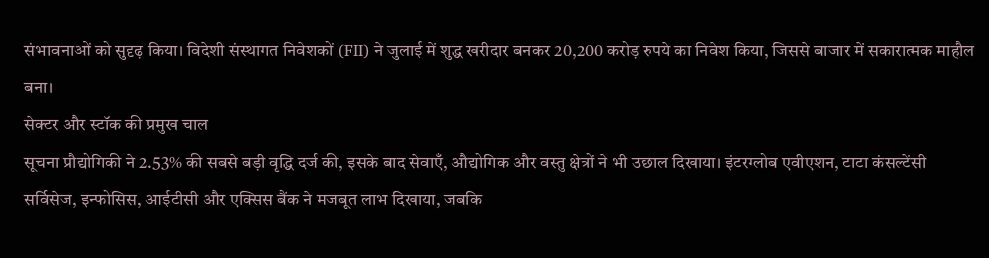संभावनाओं को सुदृढ़ किया। विदेशी संस्थागत निवेशकों (FII) ने जुलाई में शुद्ध खरीदार बनकर 20,200 करोड़ रुपये का निवेश किया, जिससे बाजार में सकारात्मक माहौल बना।
सेक्टर और स्टॉक की प्रमुख चाल
सूचना प्रौद्योगिकी ने 2.53% की सबसे बड़ी वृद्धि दर्ज की, इसके बाद सेवाएँ, औद्योगिक और वस्तु क्षेत्रों ने भी उछाल दिखाया। इंटरग्लोब एवीएशन, टाटा कंसल्टेंसी सर्विसेज, इन्फोसिस, आईटीसी और एक्सिस बैंक ने मजबूत लाभ दिखाया, जबकि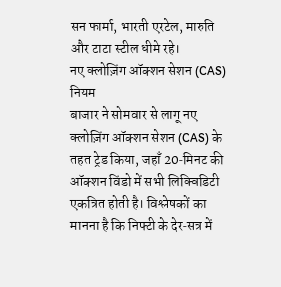सन फार्मा, भारती एरटेल, मारुति और टाटा स्टील धीमे रहे।
नए क्लोज़िंग ऑक्शन सेशन (CAS) नियम
बाजार ने सोमवार से लागू नए क्लोज़िंग ऑक्शन सेशन (CAS) के तहत ट्रेड किया, जहाँ 20‑मिनट की ऑक्शन विंडो में सभी लिक्विडिटी एकत्रित होती है। विश्लेषकों का मानना है कि निफ्टी के देर‑सत्र में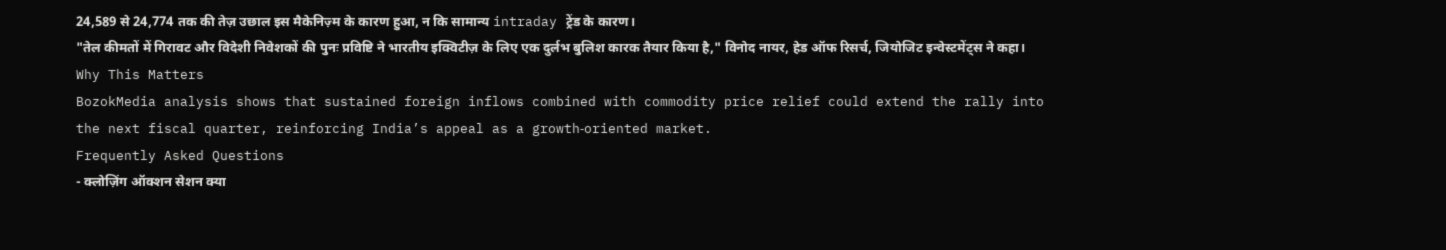24,589 से 24,774 तक की तेज़ उछाल इस मैकेनिज़्म के कारण हुआ, न कि सामान्य intraday ट्रेंड के कारण।
"तेल कीमतों में गिरावट और विदेशी निवेशकों की पुनः प्रविष्टि ने भारतीय इक्विटीज़ के लिए एक दुर्लभ बुलिश कारक तैयार किया है," विनोद नायर, हेड ऑफ रिसर्च, जियोजिट इन्वेस्टमेंट्स ने कहा।
Why This Matters
BozokMedia analysis shows that sustained foreign inflows combined with commodity price relief could extend the rally into the next fiscal quarter, reinforcing India’s appeal as a growth‑oriented market.
Frequently Asked Questions
- क्लोज़िंग ऑक्शन सेशन क्या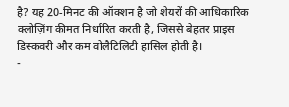है? यह 20‑मिनट की ऑक्शन है जो शेयरों की आधिकारिक क्लोज़िंग कीमत निर्धारित करती है, जिससे बेहतर प्राइस डिस्कवरी और कम वोलैटिलिटी हासिल होती है।
-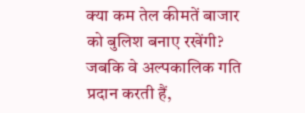क्या कम तेल कीमतें बाजार को बुलिश बनाए रखेंगी? जबकि वे अल्पकालिक गति प्रदान करती हैं,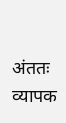अंततः व्यापक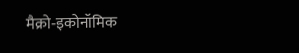मैक्रो‑इकोनॉमिक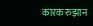कारक रुझान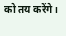को तय करेंगे।